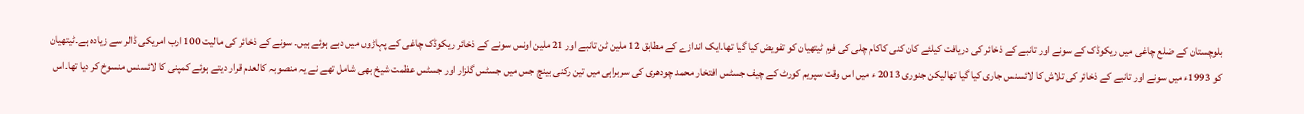بلوچستان کے ضلع چاغی میں ریکوڈک کے سونے اور تانبے کے ذخائر کی دریافت کیلئے کان کنی کاکام چلی کی فرم ٹیتھیان کو تفویض کیا گیا تھا۔ایک اندازے کے مطابق 12 ملین ٹن تانبے اور 21 ملین اونس سونے کے ذخائر ریکوڈک چاغی کے پہاڑوں میں دبے ہوئے ہیں۔ سونے کے ذخائر کی مالیت 100 ارب امریکی ڈالر سے زیادہ ہے۔ٹیتھیان کو 1993ء میں سونے اور تانبے کے ذخائر کی تلاش کا لائسنس جاری کیا گیا تھالیکن جنوری 2013 ء میں اس وقت سپریم کورٹ کے چیف جسٹس افتخار محمد چودھری کی سربراہی میں تین رکنی بینچ جس میں جسٹس گلزار اور جسٹس عظمت شیخ بھی شامل تھے نے یہ منصوبہ کالعدم قرار دیتے ہوئے کمپنی کا لائسنس منسوخ کر دیا تھا۔اس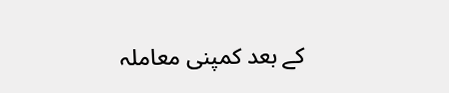کے بعد کمپنی معاملہ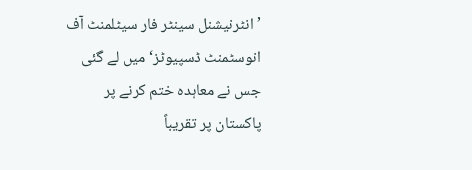’انٹرنیشنل سینٹر فار سیٹلمنٹ آف انوسٹمنٹ ڈسپیوٹز‘ میں لے گئی جس نے معاہدہ ختم کرنے پر پاکستان پر تقریباً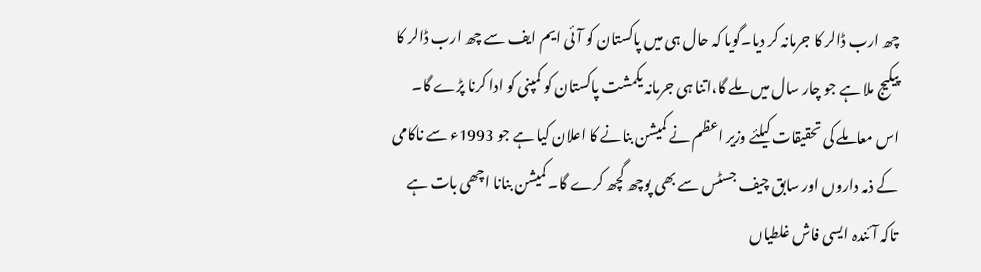چھ ارب ڈالر کا جرمانہ کر دیا۔گویا کہ حال ہی میں پاکستان کو آئی ایم ایف سے چھ ارب ڈالر کا پیکیج ملا ہے جو چار سال میں ملے گا،اتنا ہی جرمانہ یکمشت پاکستان کو کمپنی کو ادا کرنا پڑے گا۔ اس معاملے کی تحقیقات کیلئے وزیر اعظم نے کمیشن بنانے کا اعلان کیا ہے جو 1993ء سے ناکامی کے ذمہ داروں اور سابق چیف جسٹس سے بھی پوچھ گچھ کرے گا۔ کمیشن بنانا اچھی بات ہے تاکہ آئندہ ایسی فاش غلطیاں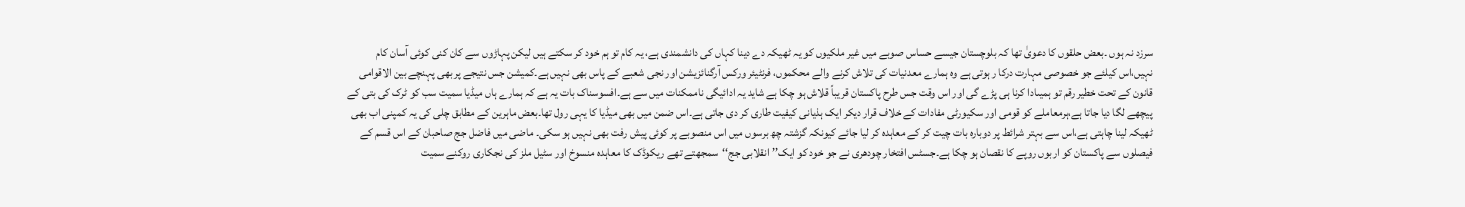سرزد نہ ہوں ۔بعض حلقوں کا دعویٰ تھا کہ بلوچستان جیسے حساس صوبے میں غیر ملکیوں کو یہ ٹھیکہ دے دینا کہاں کی دانشمندی ہے، یہ کام تو ہم خود کر سکتے ہیں لیکن پہاڑوں سے کان کنی کوئی آسان کام نہیں،اس کیلئے جو خصوصی مہارت درکا ر ہوتی ہے وہ ہمارے معدنیات کی تلاش کرنے والے محکموں، فرنٹیئر ورکس آرگنائزیشن اور نجی شعبے کے پاس بھی نہیں ہے۔کمیشن جس نتیجے پر بھی پہنچے بین الاقوامی قانون کے تحت خطیر رقم تو ہمیںادا کرنا ہی پڑے گی اور اس وقت جس طرح پاکستان قریباً قلاش ہو چکا ہے شاید یہ ادائیگی ناممکنات میں سے ہے۔افسوسناک بات یہ ہے کہ ہمارے ہاں میڈیا سمیت سب کو ٹرک کی بتی کے پیچھے لگا دیا جاتا ہے،ہرمعاملے کو قومی اور سکیورٹی مفادات کے خلاف قرار دیکر ایک ہذیانی کیفیت طاری کر دی جاتی ہے۔اس ضمن میں بھی میڈیا کا یہی رول تھا۔بعض ماہرین کے مطابق چلی کی یہ کمپنی اب بھی ٹھیکہ لینا چاہتی ہے،اس سے بہتر شرائط پر دوبارہ بات چیت کر کے معاہدہ کر لیا جائے کیونکہ گزشتہ چھ برسوں میں اس منصوبے پر کوئی پیش رفت بھی نہیں ہو سکی۔ ماضی میں فاضل جج صاحبان کے اس قسم کے فیصلوں سے پاکستان کو اربوں روپے کا نقصان ہو چکا ہے۔جسٹس افتخار چودھری نے جو خود کو ایک’’انقلابی جج‘‘سمجھتے تھے ریکوڈک کا معاہدہ منسوخ اور سٹیل ملز کی نجکاری روکنے سمیت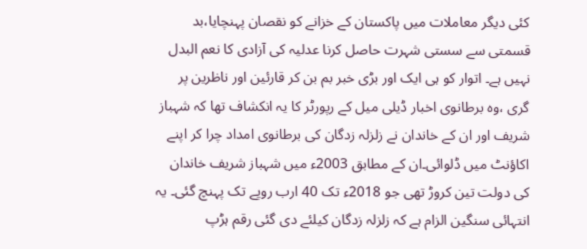کئی دیگر معاملات میں پاکستان کے خزانے کو نقصان پہنچایا،بد قسمتی سے سستی شہرت حاصل کرنا عدلیہ کی آزادی کا نعم البدل نہیں ہے۔ اتوار کو ہی ایک اور بڑی خبر بم بن کر قارئین اور ناظرین پر گری ،وہ برطانوی اخبار ڈیلی میل کے رپورٹر کا یہ انکشاف تھا کہ شہباز شریف اور ان کے خاندان نے زلزلہ زدگان کی برطانوی امداد چرا کر اپنے اکاؤنٹ میں ڈلوائی۔ان کے مطابق 2003ء میں شہباز شریف خاندان کی دولت تین کروڑ تھی جو 2018ء تک 40 ارب روپے تک پہنچ گئی۔ یہ انتہائی سنگین الزام ہے کہ زلزلہ زدگان کیلئے دی گئی رقم ہڑپ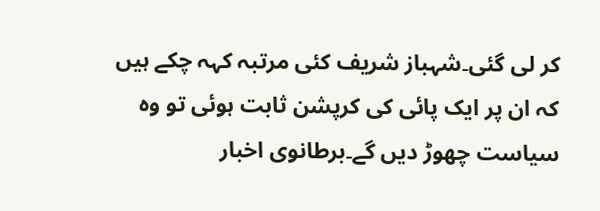کر لی گئی۔شہباز شریف کئی مرتبہ کہہ چکے ہیں کہ ان پر ایک پائی کی کرپشن ثابت ہوئی تو وہ سیاست چھوڑ دیں گے۔برطانوی اخبار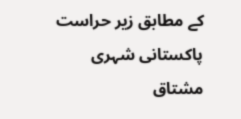کے مطابق زیر حراست پاکستانی شہری مشتاق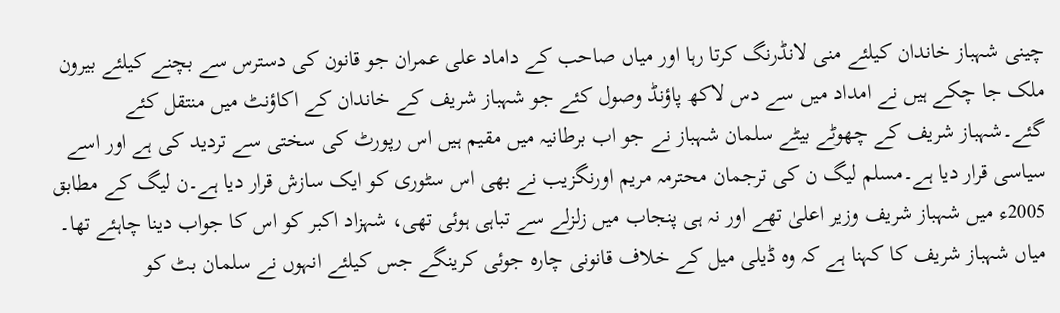چینی شہباز خاندان کیلئے منی لانڈرنگ کرتا رہا اور میاں صاحب کے داماد علی عمران جو قانون کی دسترس سے بچنے کیلئے بیرون ملک جا چکے ہیں نے امداد میں سے دس لاکھ پاؤنڈ وصول کئے جو شہباز شریف کے خاندان کے اکاؤنٹ میں منتقل کئے گئے۔شہباز شریف کے چھوٹے بیٹے سلمان شہباز نے جو اب برطانیہ میں مقیم ہیں اس رپورٹ کی سختی سے تردید کی ہے اور اسے سیاسی قرار دیا ہے۔مسلم لیگ ن کی ترجمان محترمہ مریم اورنگزیب نے بھی اس سٹوری کو ایک سازش قرار دیا ہے۔ن لیگ کے مطابق 2005ء میں شہباز شریف وزیر اعلیٰ تھے اور نہ ہی پنجاب میں زلزلے سے تباہی ہوئی تھی، شہزاد اکبر کو اس کا جواب دینا چاہئے تھا۔ میاں شہباز شریف کا کہنا ہے کہ وہ ڈیلی میل کے خلاف قانونی چارہ جوئی کرینگے جس کیلئے انہوں نے سلمان بٹ کو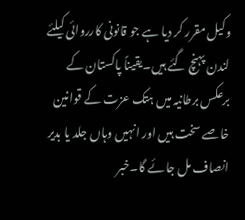وکیل مقرر کر دیا ہے جو قانونی کارروائی کیلئے لندن پہنچ گئے ہیں۔یقیناً پاکستان کے برعکس برطانیہ میں ہتک عزت کے قوانین خاصے سخت ہیں اور انہیں وہاں جلد یا بدیر انصاف مل جائے گا۔خبر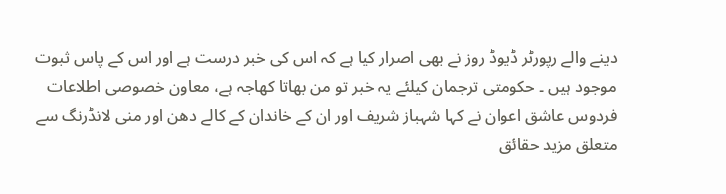دینے والے رپورٹر ڈیوڈ روز نے بھی اصرار کیا ہے کہ اس کی خبر درست ہے اور اس کے پاس ثبوت موجود ہیں ۔ حکومتی ترجمان کیلئے یہ خبر تو من بھاتا کھاجہ ہے، معاون خصوصی اطلاعات فردوس عاشق اعوان نے کہا شہباز شریف اور ان کے خاندان کے کالے دھن اور منی لانڈرنگ سے متعلق مزید حقائق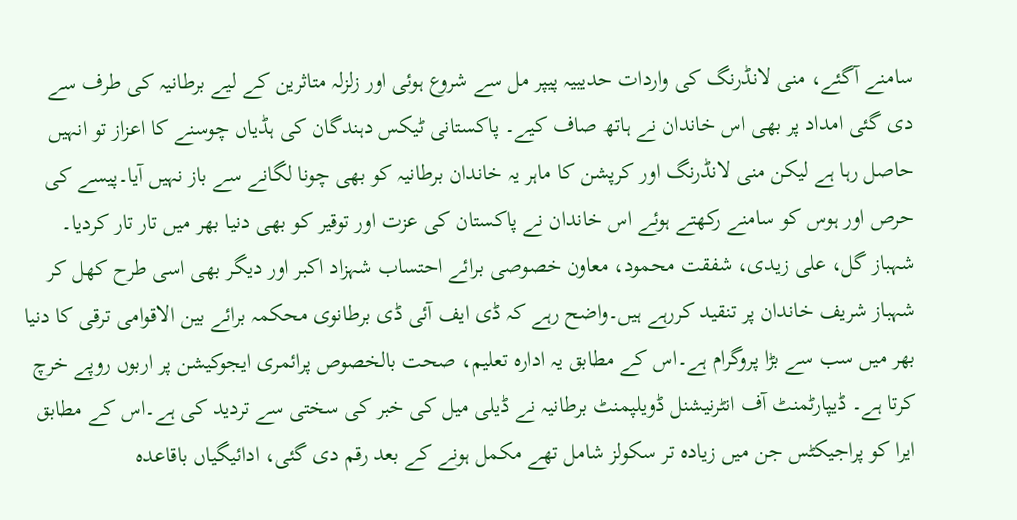سامنے آگئے، منی لانڈرنگ کی واردات حدیبیہ پیپر مل سے شروع ہوئی اور زلزلہ متاثرین کے لیے برطانیہ کی طرف سے دی گئی امداد پر بھی اس خاندان نے ہاتھ صاف کیے۔ پاکستانی ٹیکس دہندگان کی ہڈیاں چوسنے کا اعزاز تو انہیں حاصل رہا ہے لیکن منی لانڈرنگ اور کرپشن کا ماہر یہ خاندان برطانیہ کو بھی چونا لگانے سے باز نہیں آیا۔پیسے کی حرص اور ہوس کو سامنے رکھتے ہوئے اس خاندان نے پاکستان کی عزت اور توقیر کو بھی دنیا بھر میں تار تار کردیا۔ شہباز گل، علی زیدی، شفقت محمود، معاون خصوصی برائے احتساب شہزاد اکبر اور دیگر بھی اسی طرح کھل کر شہباز شریف خاندان پر تنقید کررہے ہیں۔واضح رہے کہ ڈی ایف آئی ڈی برطانوی محکمہ برائے بین الاقوامی ترقی کا دنیا بھر میں سب سے بڑا پروگرام ہے۔اس کے مطابق یہ ادارہ تعلیم، صحت بالخصوص پرائمری ایجوکیشن پر اربوں روپے خرچ کرتا ہے۔ ڈیپارٹمنٹ آف انٹرنیشنل ڈویلپمنٹ برطانیہ نے ڈیلی میل کی خبر کی سختی سے تردید کی ہے۔اس کے مطابق ایرا کو پراجیکٹس جن میں زیادہ تر سکولز شامل تھے مکمل ہونے کے بعد رقم دی گئی، ادائیگیاں باقاعدہ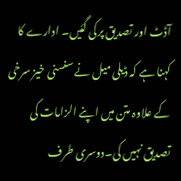آڈٹ اور تصدیق پرکی گئیں۔ ادارے کا کہنا ہے کہ ڈیلی میل نے سنسنی خیز سرخی کے علاوہ متن میں اپنے الزامات کی تصدیق نہیں کی۔دوسری طرف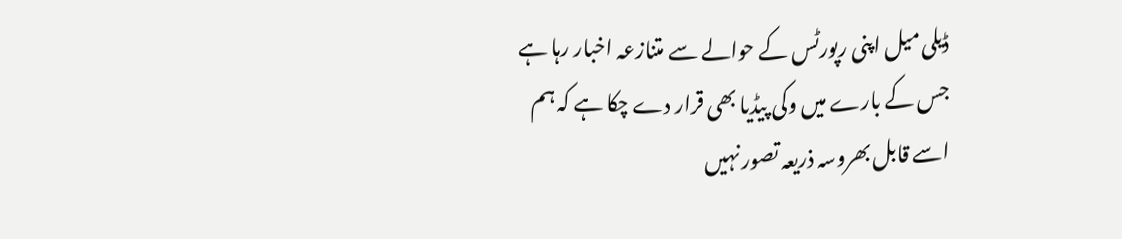ڈیلی میل اپنی رپورٹس کے حوالے سے متنازعہ اخبار رہا ہے جس کے بارے میں وکی پیڈیا بھی قرار دے چکا ہے کہ ہم اسے قابل بھروسہ ذریعہ تصور نہیں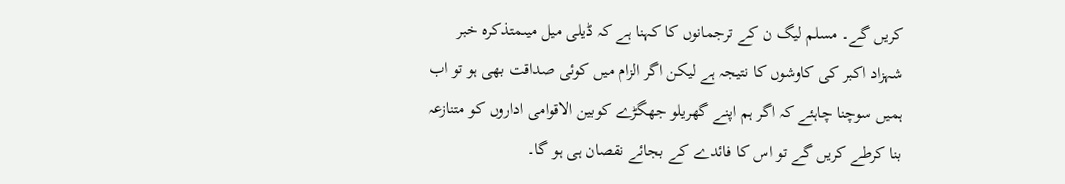کریں گے۔ مسلم لیگ ن کے ترجمانوں کا کہنا ہے کہ ڈیلی میل میںمتذکرہ خبر شہزاد اکبر کی کاوشوں کا نتیجہ ہے لیکن اگر الزام میں کوئی صداقت بھی ہو تو اب ہمیں سوچنا چاہئے کہ اگر ہم اپنے گھریلو جھگڑے کوبین الاقوامی اداروں کو متنازعہ بنا کرطے کریں گے تو اس کا فائدے کے بجائے نقصان ہی ہو گا۔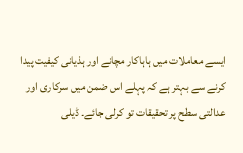ایسے معاملات میں ہاہاکار مچانے اور ہذیانی کیفیت پیدا کرنے سے بہتر ہے کہ پہلے اس ضمن میں سرکاری اور عدالتی سطح پر تحقیقات تو کرلی جائے۔ ڈیلی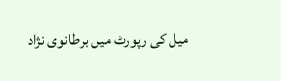میل کی رپورٹ میں برطانوی نژاد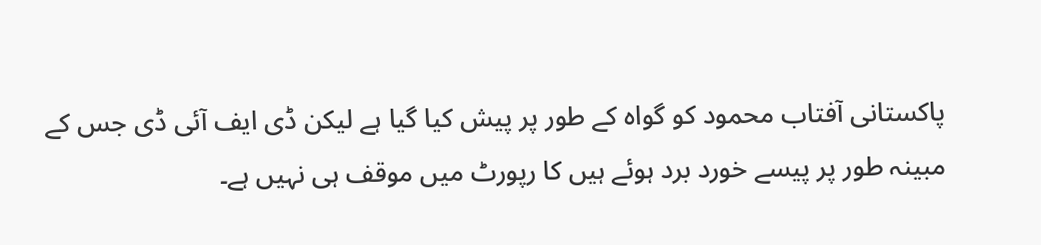پاکستانی آفتاب محمود کو گواہ کے طور پر پیش کیا گیا ہے لیکن ڈی ایف آئی ڈی جس کے مبینہ طور پر پیسے خورد برد ہوئے ہیں کا رپورٹ میں موقف ہی نہیں ہے۔